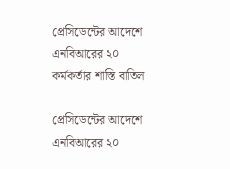প্রেসিডেন্টের আদেশে এনবিআরের ২০ কর্মকর্তার শাস্তি বাতিল

প্রেসিডেন্টের আদেশে এনবিআরের ২০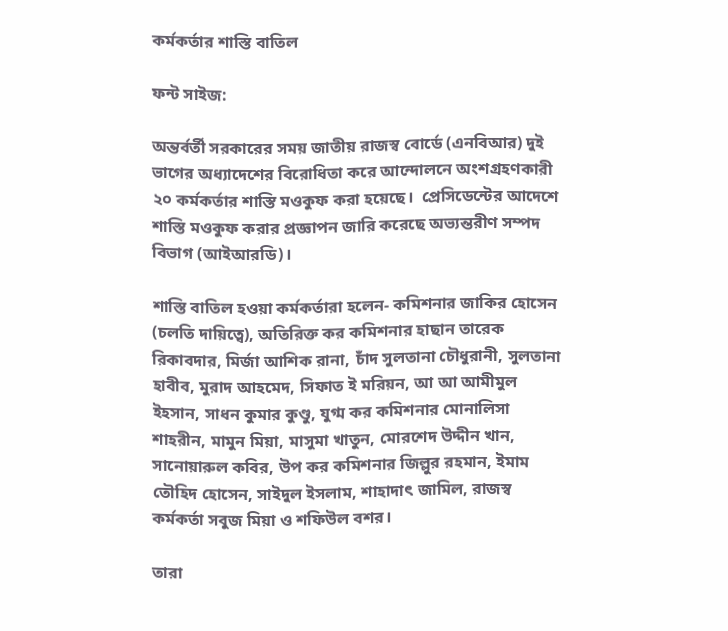কর্মকর্তার শাস্তি বাতিল

ফন্ট সাইজ:

অন্তর্বর্তী সরকারের সময় জাতীয় রাজস্ব বোর্ডে (এনবিআর) দুই ভাগের অধ্যাদেশের বিরোধিতা করে আন্দোলনে অংশগ্রহণকারী ২০ কর্মকর্তার শাস্তি মওকুফ করা হয়েছে।  প্রেসিডেন্টের আদেশে শাস্তি মওকুফ করার প্রজ্ঞাপন জারি করেছে অভ্যন্তরীণ সম্পদ বিভাগ (আইআরডি)।

শাস্তি বাতিল হওয়া কর্মকর্তারা হলেন- কমিশনার জাকির হোসেন (চলতি দায়িত্বে), অতিরিক্ত কর কমিশনার হাছান তারেক রিকাবদার, মির্জা আশিক রানা, চাঁদ সুলতানা চৌধুরানী, সুলতানা হাবীব, মুরাদ আহমেদ, সিফাত ই মরিয়ন, আ আ আমীমুল ইহসান, সাধন কুমার কুণ্ডু, যুগ্ম কর কমিশনার মোনালিসা শাহরীন, মামুন মিয়া, মাসুমা খাতুন, মোরশেদ উদ্দীন খান, সানোয়ারুল কবির, উপ কর কমিশনার জিল্লুর রহমান, ইমাম তৌহিদ হোসেন, সাইদুল ইসলাম, শাহাদাৎ জামিল, রাজস্ব কর্মকর্তা সবুজ মিয়া ও শফিউল বশর।

তারা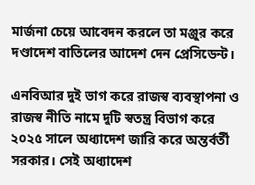মার্জনা চেয়ে আবেদন করলে তা মঞ্জুর করে দণ্ডাদেশ বাতিলের আদেশ দেন প্রেসিডেন্ট।

এনবিআর দুই ভাগ করে রাজস্ব ব্যবস্থাপনা ও রাজস্ব নীতি নামে দুটি স্বতন্ত্র বিভাগ করে ২০২৫ সালে অধ্যাদেশ জারি করে অন্তর্বর্তী সরকার। সেই অধ্যাদেশ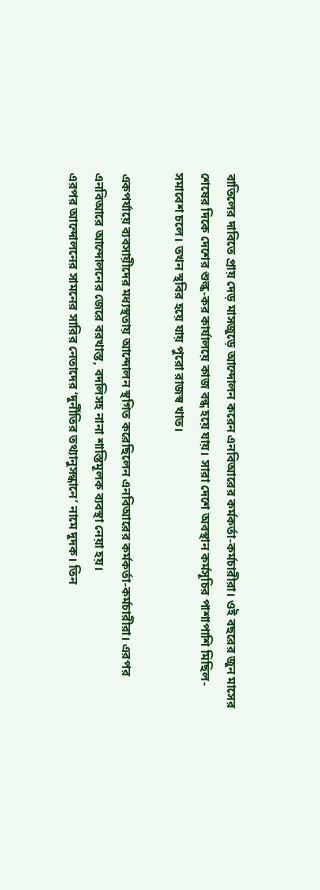বাতিলের দাবিতে প্রায় দেড় মাসজুড়ে আন্দোলন করেন এনবিআরের কর্মকর্তা-কর্মচারীরা। ওই বছরের জুন মাসের শেষের দিকে দেশের শুল্ক-কর কার্যালয়ে কাজ বন্ধ হয়ে যায়। সারা দেশে অবস্থান কর্মসূচির পাশাপাশি মিছিল-সমাবেশ চলে। তখন স্থবির হয়ে যায় পুরো রাজস্ব খাত।

একপর্যায়ে ব্যবসায়ীদের মধ্যস্থতায় আন্দোলন স্থগিত করেছিলেন এনবিআরের কর্মকর্তা-কর্মচারীরা। এরপর এনবিআরে আন্দোলনের জেরে বরখাস্ত, বদলিসহ নানা শাস্তিমূলক ব্যবস্থা নেয়া হয়।
এরপর আন্দোলনের সামনের সারির নেতাদের ‘দুর্নীতির তথ্যানুসন্ধানে’ নামে দুদক। তিন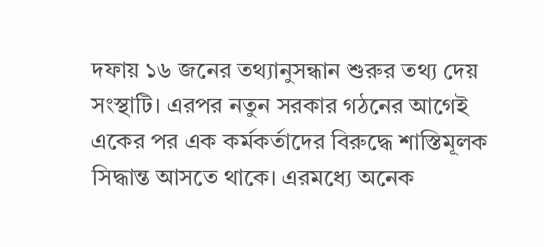দফায় ১৬ জনের তথ্যানুসন্ধান শুরুর তথ্য দেয় সংস্থাটি। এরপর নতুন সরকার গঠনের আগেই একের পর এক কর্মকর্তাদের বিরুদ্ধে শাস্তিমূলক সিদ্ধান্ত আসতে থাকে। এরমধ্যে অনেক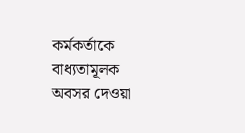কর্মকর্তাকে বাধ্যতামূলক অবসর দেওয়া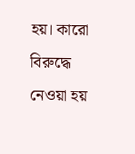হয়। কারো বিরুদ্ধে নেওয়া হয়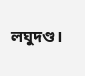লঘুদণ্ড।